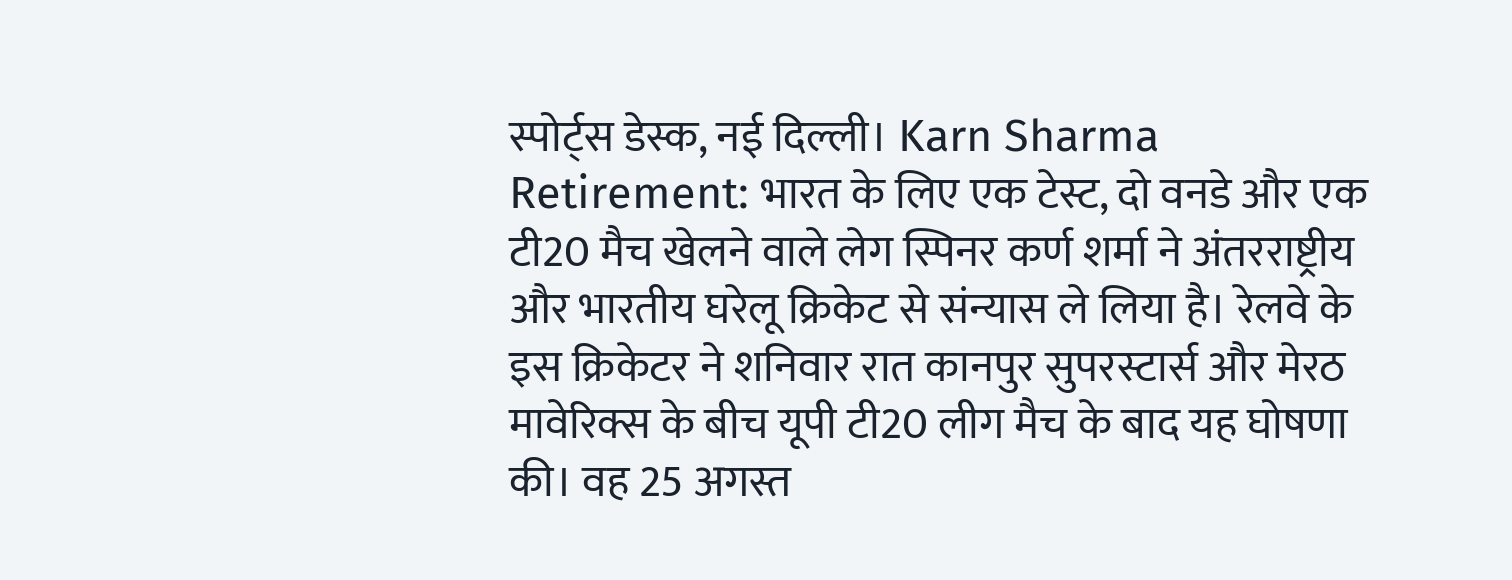स्पोर्ट्स डेस्क, नई दिल्ली। Karn Sharma Retirement: भारत के लिए एक टेस्ट, दो वनडे और एक टी20 मैच खेलने वाले लेग स्पिनर कर्ण शर्मा ने अंतरराष्ट्रीय और भारतीय घरेलू क्रिकेट से संन्यास ले लिया है। रेलवे के इस क्रिकेटर ने शनिवार रात कानपुर सुपरस्टार्स और मेरठ मावेरिक्स के बीच यूपी टी20 लीग मैच के बाद यह घोषणा की। वह 25 अगस्त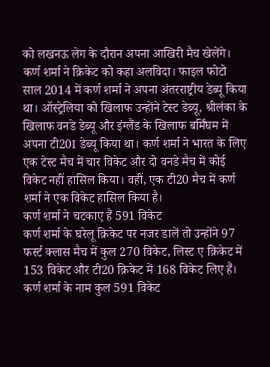को लखनऊ लेग के दौरान अपना आखिरी मैच खेलेंगे।
कर्ण शर्मा ने क्रिकेट को कहा अलविदा। फाइल फोटो
साल 2014 में कर्ण शर्मा ने अपना अंतरराष्ट्रीय डेब्यू किया था। ऑस्ट्रेलिया को खिलाफ उन्होंने टेस्ट डेब्यू, श्रीलंका के खिलाफ वनडे डेब्यू और इंग्लैंड के खिलाफ बर्मिंघम में अपना टी20I डेब्यू किया था। कर्ण शर्मा ने भारत के लिए एक टेस्ट मैच में चार विकेट और दो वनडे मैच में कोई विकेट नहीं हासिल किया। वहीं, एक टी20 मैच में कर्ण शर्मा ने एक विकेट हासिल किया है।
कर्ण शर्मा ने चटकाए हैं 591 विकेट
कर्ण शर्मा के घरेलू क्रिकेट पर नजर डालें तो उन्होंने 97 फर्स्ट क्लास मैच में कुल 270 विकेट, लिस्ट ए क्रिकेट में 153 विकेट और टी20 क्रिकेट में 168 विकेट लिए हैं। कर्ण शर्मा के नाम कुल 591 विकेट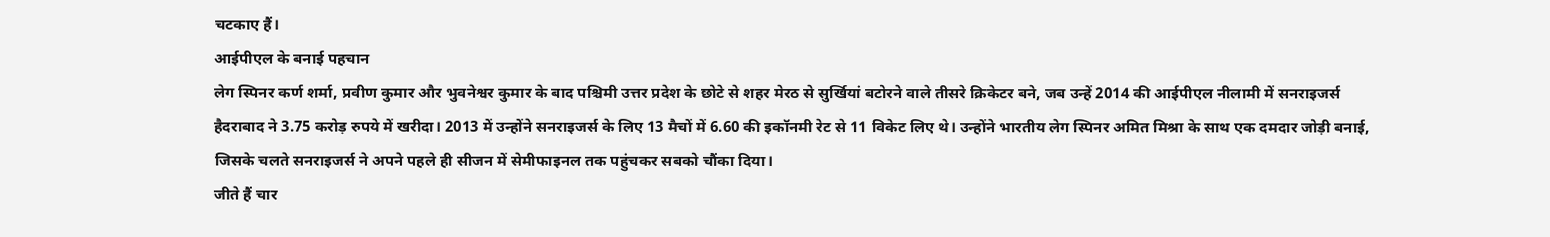चटकाए हैं।
आईपीएल के बनाई पहचान
लेग स्पिनर कर्ण शर्मा, प्रवीण कुमार और भुवनेश्वर कुमार के बाद पश्चिमी उत्तर प्रदेश के छोटे से शहर मेरठ से सुर्खियां बटोरने वाले तीसरे क्रिकेटर बने, जब उन्हें 2014 की आईपीएल नीलामी में सनराइजर्स हैदराबाद ने 3.75 करोड़ रुपये में खरीदा। 2013 में उन्होंने सनराइजर्स के लिए 13 मैचों में 6.60 की इकॉनमी रेट से 11 विकेट लिए थे। उन्होंने भारतीय लेग स्पिनर अमित मिश्रा के साथ एक दमदार जोड़ी बनाई, जिसके चलते सनराइजर्स ने अपने पहले ही सीजन में सेमीफाइनल तक पहुंचकर सबको चौंका दिया।
जीते हैं चार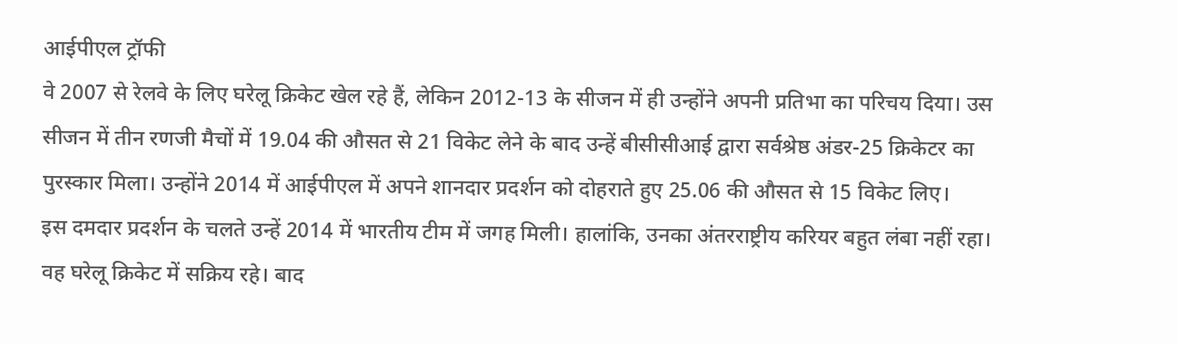आईपीएल ट्रॉफी
वे 2007 से रेलवे के लिए घरेलू क्रिकेट खेल रहे हैं, लेकिन 2012-13 के सीजन में ही उन्होंने अपनी प्रतिभा का परिचय दिया। उस सीजन में तीन रणजी मैचों में 19.04 की औसत से 21 विकेट लेने के बाद उन्हें बीसीसीआई द्वारा सर्वश्रेष्ठ अंडर-25 क्रिकेटर का पुरस्कार मिला। उन्होंने 2014 में आईपीएल में अपने शानदार प्रदर्शन को दोहराते हुए 25.06 की औसत से 15 विकेट लिए।
इस दमदार प्रदर्शन के चलते उन्हें 2014 में भारतीय टीम में जगह मिली। हालांकि, उनका अंतरराष्ट्रीय करियर बहुत लंबा नहीं रहा। वह घरेलू क्रिकेट में सक्रिय रहे। बाद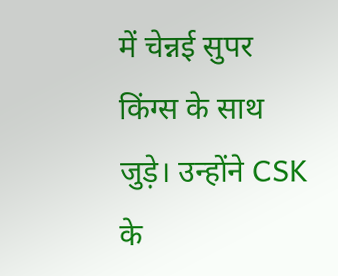में चेन्नई सुपर किंग्स के साथ जुड़े। उन्होंने CSK के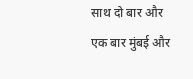साथ दो बार और एक बार मुंबई और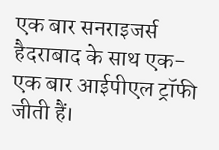एक बार सनराइजर्स हैदराबाद के साथ एक-एक बार आईपीएल ट्रॉफी जीती हैं।